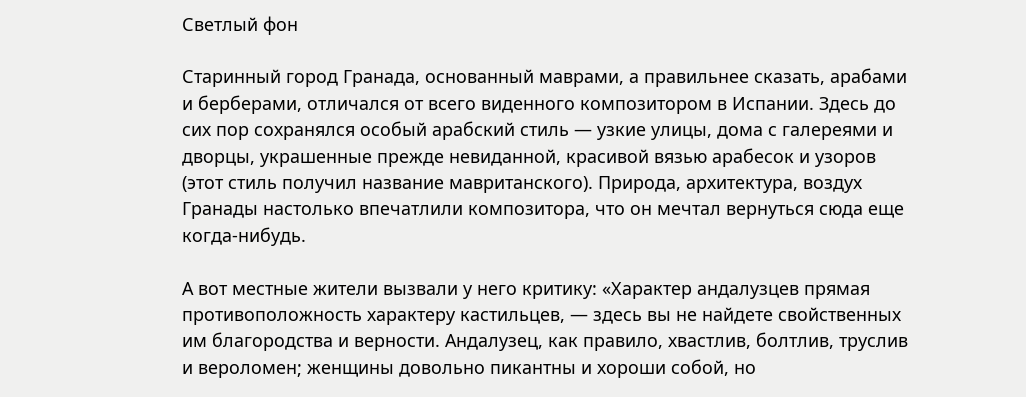Светлый фон

Старинный город Гранада, основанный маврами, а правильнее сказать, арабами и берберами, отличался от всего виденного композитором в Испании. Здесь до сих пор сохранялся особый арабский стиль — узкие улицы, дома с галереями и дворцы, украшенные прежде невиданной, красивой вязью арабесок и узоров (этот стиль получил название мавританского). Природа, архитектура, воздух Гранады настолько впечатлили композитора, что он мечтал вернуться сюда еще когда-нибудь.

А вот местные жители вызвали у него критику: «Характер андалузцев прямая противоположность характеру кастильцев, — здесь вы не найдете свойственных им благородства и верности. Андалузец, как правило, хвастлив, болтлив, труслив и вероломен; женщины довольно пикантны и хороши собой, но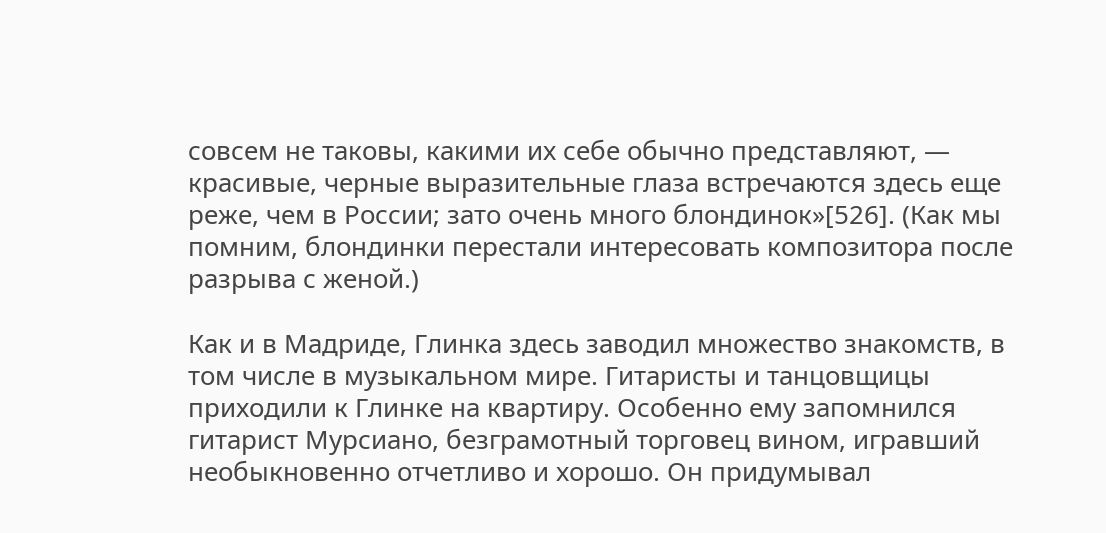совсем не таковы, какими их себе обычно представляют, — красивые, черные выразительные глаза встречаются здесь еще реже, чем в России; зато очень много блондинок»[526]. (Как мы помним, блондинки перестали интересовать композитора после разрыва с женой.)

Как и в Мадриде, Глинка здесь заводил множество знакомств, в том числе в музыкальном мире. Гитаристы и танцовщицы приходили к Глинке на квартиру. Особенно ему запомнился гитарист Мурсиано, безграмотный торговец вином, игравший необыкновенно отчетливо и хорошо. Он придумывал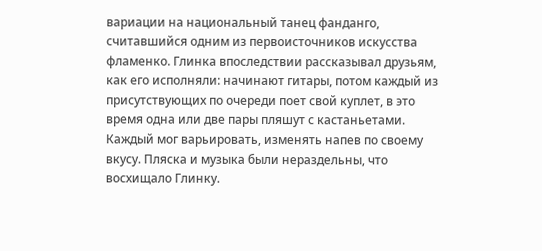вариации на национальный танец фанданго, считавшийся одним из первоисточников искусства фламенко. Глинка впоследствии рассказывал друзьям, как его исполняли: начинают гитары, потом каждый из присутствующих по очереди поет свой куплет, в это время одна или две пары пляшут с кастаньетами. Каждый мог варьировать, изменять напев по своему вкусу. Пляска и музыка были нераздельны, что восхищало Глинку.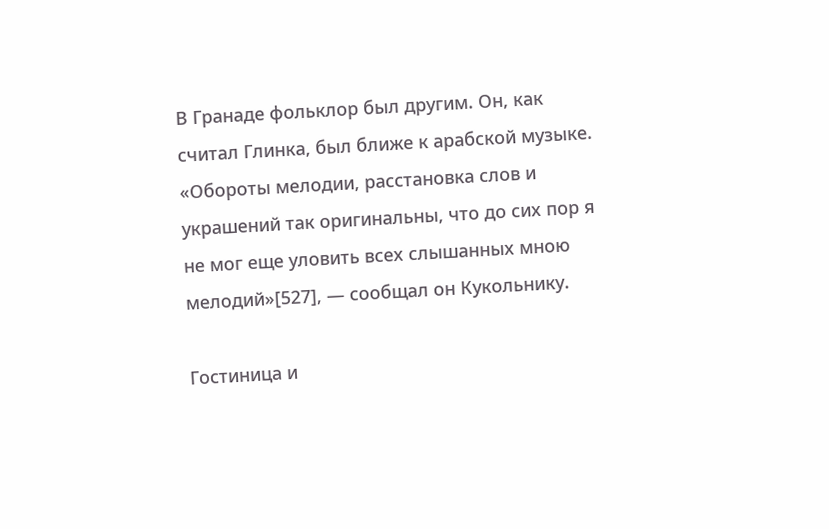В Гранаде фольклор был другим. Он, как считал Глинка, был ближе к арабской музыке. «Обороты мелодии, расстановка слов и украшений так оригинальны, что до сих пор я не мог еще уловить всех слышанных мною мелодий»[527], — сообщал он Кукольнику.

Гостиница и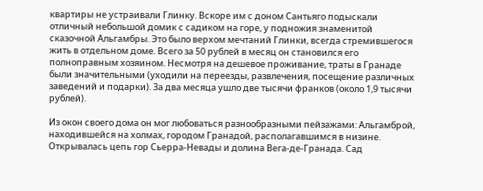квартиры не устраивали Глинку. Вскоре им с доном Сантьяго подыскали отличный небольшой домик с садиком на горе, у подножия знаменитой сказочной Альгамбры. Это было верхом мечтаний Глинки, всегда стремившегося жить в отдельном доме. Всего за 50 рублей в месяц он становился его полноправным хозяином. Несмотря на дешевое проживание, траты в Гранаде были значительными (уходили на переезды, развлечения, посещение различных заведений и подарки). За два месяца ушло две тысячи франков (около 1,9 тысячи рублей).

Из окон своего дома он мог любоваться разнообразными пейзажами: Альгамброй, находившейся на холмах, городом Гранадой, располагавшимся в низине. Открывалась цепь гор Сьерра-Невады и долина Вега-де-Гранада. Сад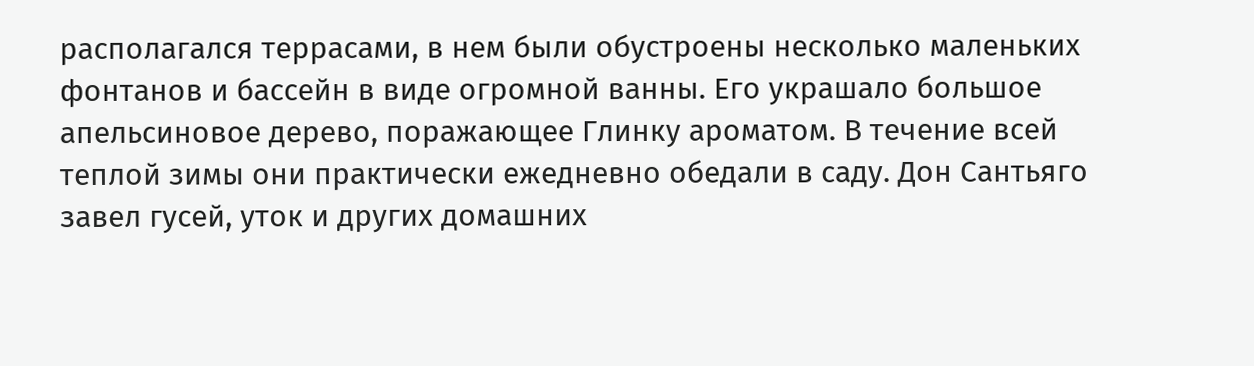располагался террасами, в нем были обустроены несколько маленьких фонтанов и бассейн в виде огромной ванны. Его украшало большое апельсиновое дерево, поражающее Глинку ароматом. В течение всей теплой зимы они практически ежедневно обедали в саду. Дон Сантьяго завел гусей, уток и других домашних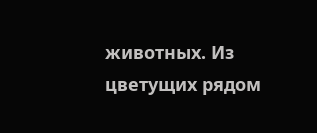животных. Из цветущих рядом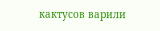кактусов варили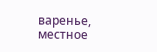варенье, местное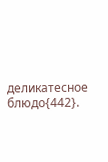деликатесное блюдо{442}.